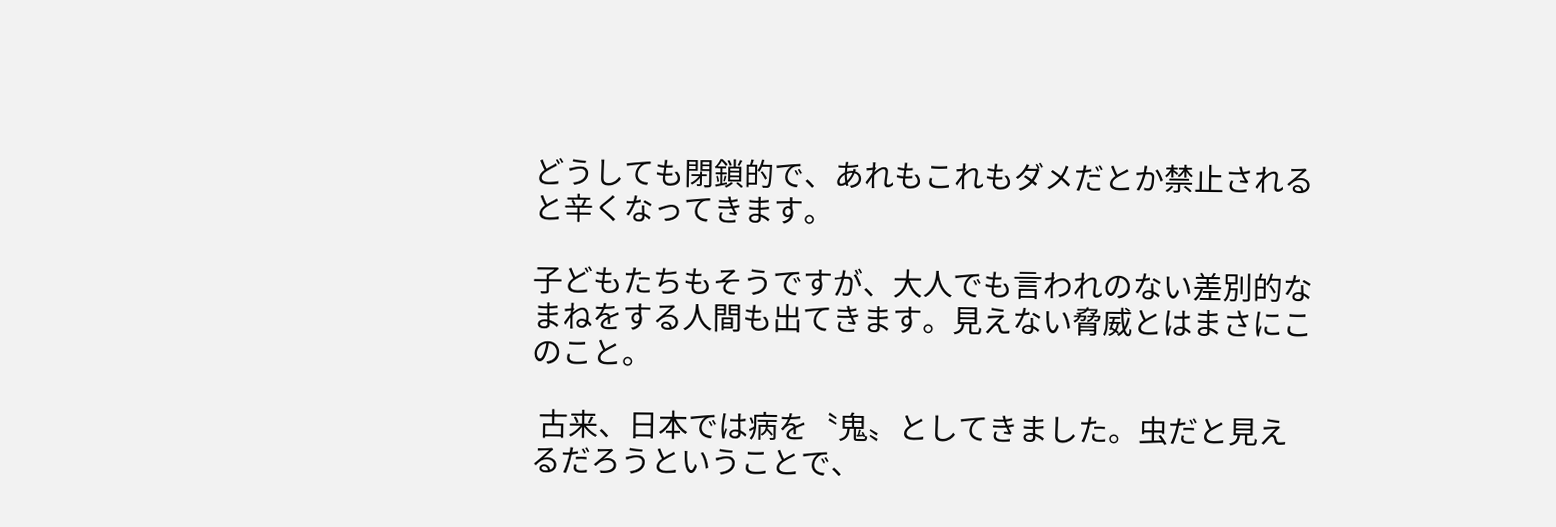どうしても閉鎖的で、あれもこれもダメだとか禁止されると辛くなってきます。

子どもたちもそうですが、大人でも言われのない差別的なまねをする人間も出てきます。見えない脅威とはまさにこのこと。

 古来、日本では病を〝鬼〟としてきました。虫だと見えるだろうということで、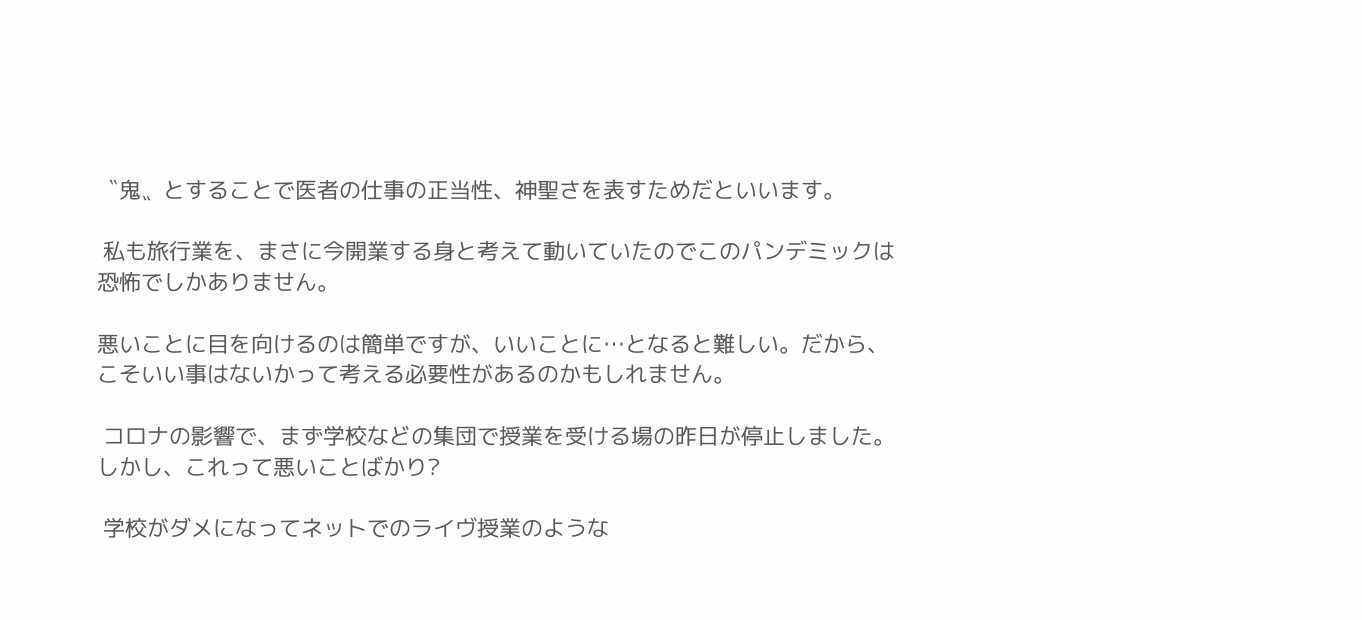〝鬼〟とすることで医者の仕事の正当性、神聖さを表すためだといいます。

 私も旅行業を、まさに今開業する身と考えて動いていたのでこのパンデミックは恐怖でしかありません。

悪いことに目を向けるのは簡単ですが、いいことに…となると難しい。だから、こそいい事はないかって考える必要性があるのかもしれません。

 コロナの影響で、まず学校などの集団で授業を受ける場の昨日が停止しました。しかし、これって悪いことばかり?

 学校がダメになってネットでのライヴ授業のような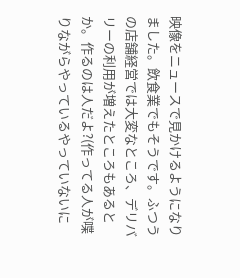映像をニュースで見かけるようになりました。飲食業でもそうです。ふつうの店舗経営では大変なところ、デリバリーの利用が増えたところもあるとか。作るのは人だよ?(作ってる人が喋りながらやっているやっていないに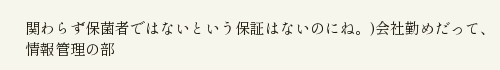関わらず保菌者ではないという保証はないのにね。)会社勤めだって、情報管理の部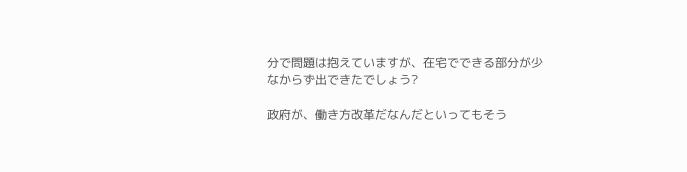分で問題は抱えていますが、在宅でできる部分が少なからず出できたでしょう?

政府が、働き方改革だなんだといってもそう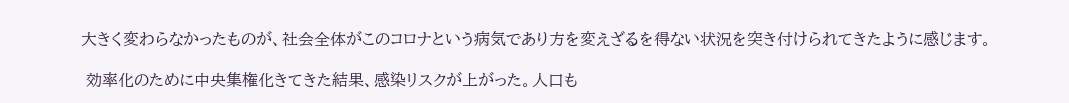大きく変わらなかったものが、社会全体がこのコロナという病気であり方を変えざるを得ない状況を突き付けられてきたように感じます。

 効率化のために中央集権化きてきた結果、感染リスクが上がった。人口も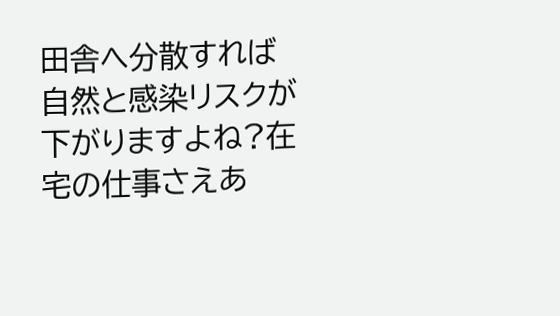田舎へ分散すれば自然と感染リスクが下がりますよね?在宅の仕事さえあ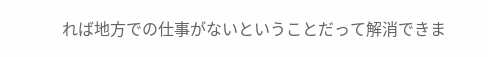れば地方での仕事がないということだって解消できま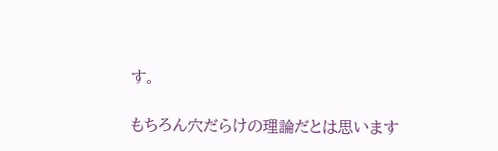す。

もちろん穴だらけの理論だとは思います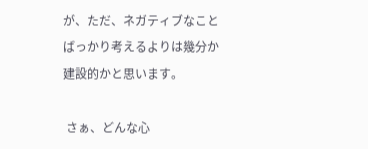が、ただ、ネガティブなことばっかり考えるよりは幾分か建設的かと思います。

 さぁ、どんな心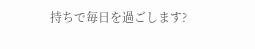持ちで毎日を過ごします?